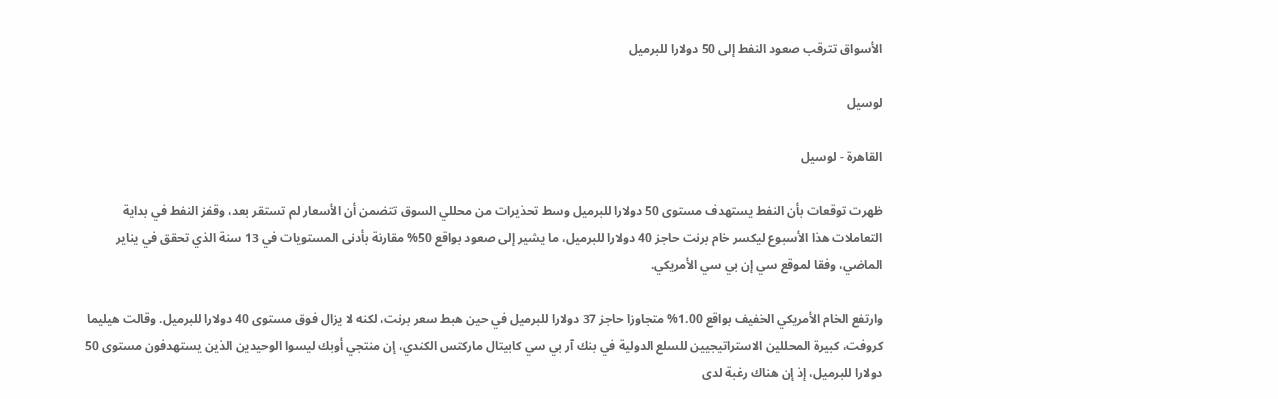الأسواق تترقب صعود النفط إلى 50 دولارا للبرميل

لوسيل

القاهرة - لوسيل

ظهرت توقعات بأن النفط يستهدف مستوى 50 دولارا للبرميل وسط تحذيرات من محللي السوق تتضمن أن الأسعار لم تستقر بعد، وقفز النفط في بداية التعاملات هذا الأسبوع ليكسر خام برنت حاجز 40 دولارا للبرميل، ما يشير إلى صعود بواقع 50% مقارنة بأدنى المستويات في 13 سنة الذي تحقق في يناير الماضي، وفقا لموقع سي إن بي سي الأمريكي.

وارتفع الخام الأمريكي الخفيف بواقع 1.00% متجاوزا حاجز 37 دولارا للبرميل في حين هبط سعر برنت، لكنه لا يزال فوق مستوى 40 دولارا للبرميل. وقالت هيليما كروفت، كبيرة المحللين الاستراتيجيين للسلع الدولية في بنك آر بي سي كابيتال ماركتس الكندي، إن منتجي أوبك ليسوا الوحيدين الذين يستهدفون مستوى 50 دولارا للبرميل، إذ إن هناك رغبة لدى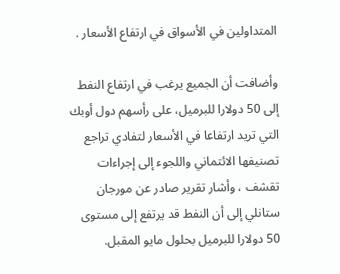المتداولين في الأسواق في ارتفاع الأسعار .

وأضافت أن الجميع يرغب في ارتفاع النفط إلى 50 دولارا للبرميل، على رأسهم دول أوبك التي تريد ارتفاعا في الأسعار لتفادي تراجع تصنيفها الائتماني واللجوء إلى إجراءات تقشف ، وأشار تقرير صادر عن مورجان ستانلي إلى أن النفط قد يرتفع إلى مستوى 50 دولارا للبرميل بحلول مايو المقبل.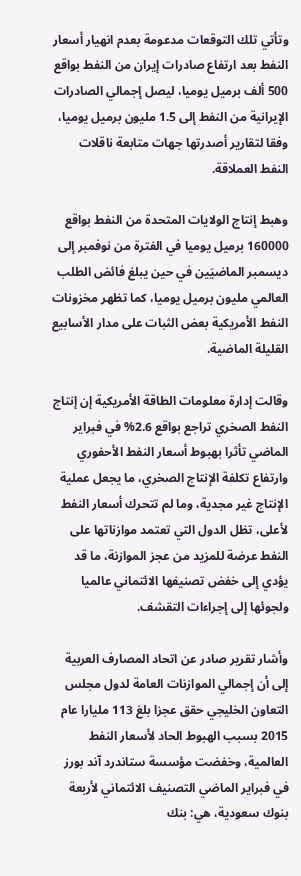وتأتي تلك التوقعات مدعومة بعدم انهيار أسعار النفط بعد ارتفاع صادرات إيران من النفط بواقع 500 ألف برميل يوميا، ليصل إجمالي الصادرات الإيرانية من النفط إلى 1.5 مليون برميل يوميا، وفقا لتقارير أصدرتها جهات متابعة ناقلات النفط العملاقة.

وهبط إنتاج الولايات المتحدة من النفط بواقع 160000 برميل يوميا في الفترة من نوفمبر إلى ديسمبر الماضيَين في حين يبلغ فائض الطلب العالمي مليون برميل يوميا، كما تظهر مخزونات النفط الأمريكية بعض الثبات على مدار الأسابيع القليلة الماضية.

وقالت إدارة معلومات الطاقة الأمريكية إن إنتاج النفط الصخري تراجع بواقع 2.6% في فبراير الماضي تأثرا بهبوط أسعار النفط الأحفوري وارتفاع تكلفة الإنتاج الصخري، ما يجعل عملية الإنتاج غير مجدية، وما لم تتحرك أسعار النفط لأعلى، تظل الدول التي تعتمد موازناتها على النفط عرضة للمزيد من عجز الموازنة، ما قد يؤدي إلى خفض تصنيفها الائتماني عالميا ولجوئها إلى إجراءات التقشف.

وأشار تقرير صادر عن اتحاد المصارف العربية إلى أن إجمالي الموازنات العامة لدول مجلس التعاون الخليجي حقق عجزا بلغ 113 مليارا عام 2015 بسبب الهبوط الحاد لأسعار النفط العالمية، وخفضت مؤسسة ستاندرد آند بورز في فبراير الماضي التصنيف الائتماني لأربعة بنوك سعودية، هي: بنك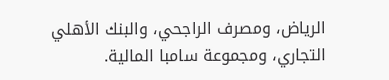الرياض، ومصرف الراجحي، والبنك الأهلي التجاري، ومجموعة سامبا المالية.